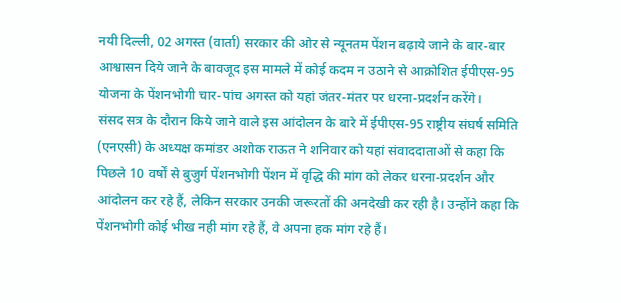नयी दिल्ली, 02 अगस्त (वार्ता) सरकार की ओर से न्यूनतम पेंशन बढ़ाये जाने के बार-बार आश्वासन दिये जाने के बावजूद इस मामले में कोई कदम न उठाने से आक्रोशित ईपीएस-95 योजना के पेंशनभोगी चार-पांच अगस्त को यहां जंतर-मंतर पर धरना-प्रदर्शन करेंगे।
संसद सत्र के दौरान किये जाने वाले इस आंदोलन के बारे में ईपीएस-95 राष्ट्रीय संघर्ष समिति (एनएसी) के अध्यक्ष कमांडर अशोक राऊत ने शनिवार को यहां संवाददाताओं से कहा कि पिछले 10 वर्षों से बुजुर्ग पेंशनभोगी पेंशन में वृद्धि की मांग को लेकर धरना-प्रदर्शन और आंदोलन कर रहे हैं, लेकिन सरकार उनकी जरूरतों की अनदेखी कर रही है। उन्होंने कहा कि पेंशनभोगी कोई भीख नही मांग रहे हैं, वे अपना हक मांग रहे हैं।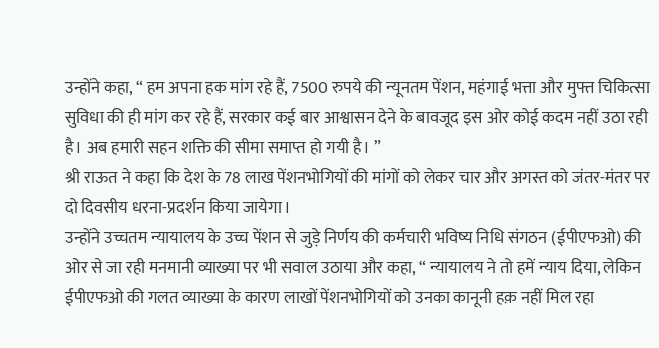उन्होंने कहा, “ हम अपना हक मांग रहे हैं, 7500 रुपये की न्यूनतम पेंशन, महंगाई भत्ता और मुफ्त चिकित्सा सुविधा की ही मांग कर रहे हैं, सरकार कई बार आश्वासन देने के बावजूद इस ओर कोई कदम नहीं उठा रही है। अब हमारी सहन शक्ति की सीमा समाप्त हो गयी है। ”
श्री राऊत ने कहा कि देश के 78 लाख पेंशनभोगियों की मांगों को लेकर चार और अगस्त को जंतर-मंतर पर दो दिवसीय धरना-प्रदर्शन किया जायेगा।
उन्होंने उच्चतम न्यायालय के उच्च पेंशन से जुड़े निर्णय की कर्मचारी भविष्य निधि संगठन (ईपीएफओ) की ओर से जा रही मनमानी व्याख्या पर भी सवाल उठाया और कहा, “ न्यायालय ने तो हमें न्याय दिया, लेकिन ईपीएफओ की गलत व्याख्या के कारण लाखों पेंशनभोगियों को उनका कानूनी हक़ नहीं मिल रहा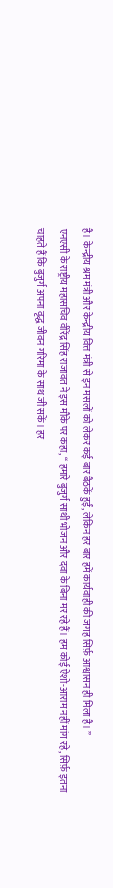है। केन्द्रीय श्रम मंत्री और केन्द्रीय वित्त मंत्री से इन मसलों को लेकर कई बार बैठकें हुईं, लेकिन हर बार हमें कार्यवाही की जगह सिर्फ़ आश्वासन ही मिला है। ”
एनएसी के राष्ट्रीय महासचिव वीरेंद्र सिंह राजावत ने इस मौके पर कहा, “ हमारे बुजुर्ग साथी भोजन और दवा के बिना मर रहे हैं। हम कोई ऐशो-आराम नहीं मांग रहे, सिर्फ़ इतना चाहते हैं कि बुजुर्ग अपना वृद्ध जीवन गरिमा के साथ जी सकें। हर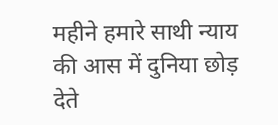महीने हमारे साथी न्याय की आस में दुनिया छोड़ देते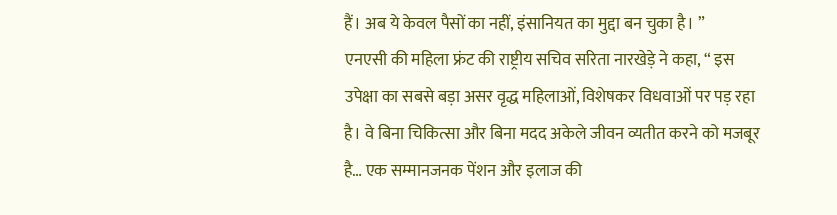हैं। अब ये केवल पैसों का नहीं, इंसानियत का मुद्दा बन चुका है। ”
एनएसी की महिला फ्रंट की राष्ट्रीय सचिव सरिता नारखेड़े ने कहा, “ इस उपेक्षा का सबसे बड़ा असर वृद्ध महिलाओं, विशेषकर विधवाओं पर पड़ रहा है। वे बिना चिकित्सा और बिना मदद अकेले जीवन व्यतीत करने को मजबूर है… एक सम्मानजनक पेंशन और इलाज की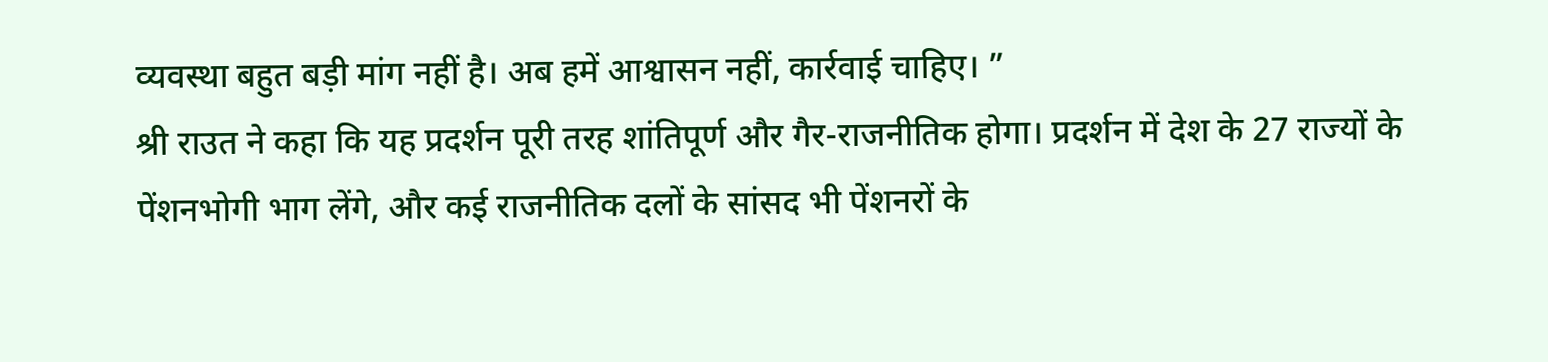व्यवस्था बहुत बड़ी मांग नहीं है। अब हमें आश्वासन नहीं, कार्रवाई चाहिए। ”
श्री राउत ने कहा कि यह प्रदर्शन पूरी तरह शांतिपूर्ण और गैर-राजनीतिक होगा। प्रदर्शन में देश के 27 राज्यों के पेंशनभोगी भाग लेंगे, और कई राजनीतिक दलों के सांसद भी पेंशनरों के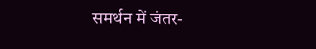समर्थन में जंतर-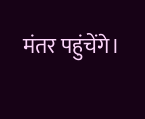मंतर पहुंचेंगे।